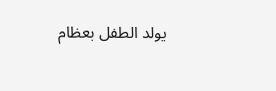يولد الطفل بعظام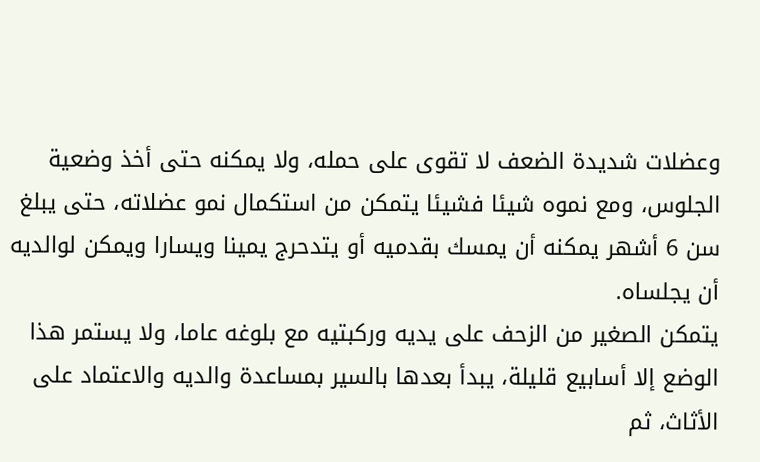وعضلات شديدة الضعف لا تقوى على حمله، ولا يمكنه حتى أخذ وضعية الجلوس، ومع نموه شيئا فشيئا يتمكن من استكمال نمو عضلاته، حتى يبلغ سن 6 أشهر يمكنه أن يمسك بقدميه أو يتدحرج يمينا ويسارا ويمكن لوالديه أن يجلساه.
يتمكن الصغير من الزحف على يديه وركبتيه مع بلوغه عاما، ولا يستمر هذا الوضع إلا أسابيع قليلة، يبدأ بعدها بالسير بمساعدة والديه والاعتماد على الأثاث، ثم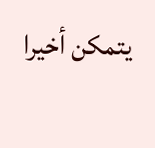يتمكن أخيرا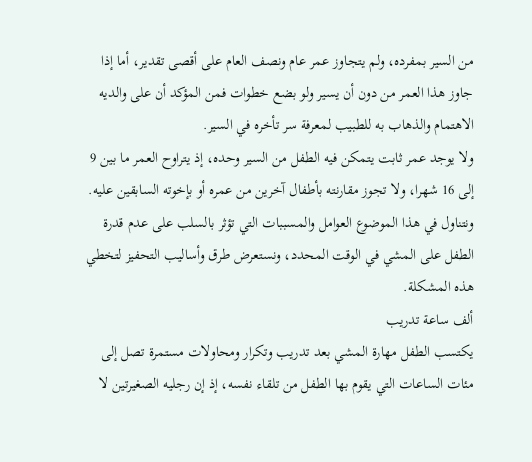من السير بمفرده، ولم يتجاوز عمر عام ونصف العام على أقصى تقدير، أما إذا جاوز هذا العمر من دون أن يسير ولو بضع خطوات فمن المؤكد أن على والديه الاهتمام والذهاب به للطبيب لمعرفة سر تأخره في السير.
ولا يوجد عمر ثابت يتمكن فيه الطفل من السير وحده، إذ يتراوح العمر ما بين 9 إلى 16 شهرا، ولا تجوز مقارنته بأطفال آخرين من عمره أو بإخوته السابقين عليه.
ونتناول في هذا الموضوع العوامل والمسببات التي تؤثر بالسلب على عدم قدرة الطفل على المشي في الوقت المحدد، ونستعرض طرق وأساليب التحفيز لتخطي هذه المشكلة.
ألف ساعة تدريب
يكتسب الطفل مهارة المشي بعد تدريب وتكرار ومحاولات مستمرة تصل إلى مئات الساعات التي يقوم بها الطفل من تلقاء نفسه، إذ إن رجليه الصغيرتين لا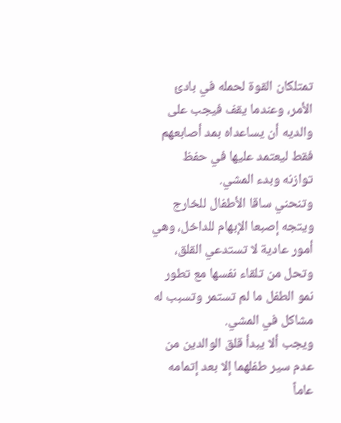تمتلكان القوة لحمله في بادئ الأمر، وعندما يقف فيجب على والديه أن يساعداه بمد أصابعهم فقط ليعتمد عليها في حفظ توازنه وبدء المشي.
وتنحني ساقا الأطفال للخارج ويتجه إصبعا الإبهام للداخل، وهي أمور عادية لا تستدعي القلق، وتحل من تلقاء نفسها مع تطور نمو الطفل ما لم تستمر وتسبب له مشاكل في المشي.
ويجب ألا يبدأ قلق الوالدين من عدم سير طفلهما إلا بعد إتمامه عاماً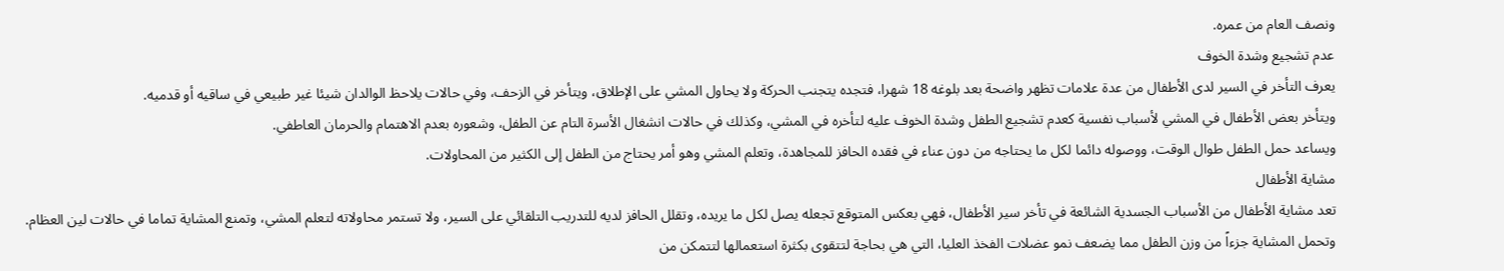ونصف العام من عمره.
عدم تشجيع وشدة الخوف
يعرف التأخر في السير لدى الأطفال من عدة علامات تظهر واضحة بعد بلوغه 18 شهرا، فتجده يتجنب الحركة ولا يحاول المشي على الإطلاق، ويتأخر في الزحف، وفي حالات يلاحظ الوالدان شيئا غير طبيعي في ساقيه أو قدميه.
ويتأخر بعض الأطفال في المشي لأسباب نفسية كعدم تشجيع الطفل وشدة الخوف عليه لتأخره في المشي، وكذلك في حالات انشغال الأسرة التام عن الطفل، وشعوره بعدم الاهتمام والحرمان العاطفي.
ويساعد حمل الطفل طوال الوقت، ووصوله دائما لكل ما يحتاجه من دون عناء في فقده الحافز للمجاهدة، وتعلم المشي وهو أمر يحتاج من الطفل إلى الكثير من المحاولات.
مشاية الأطفال
تعد مشاية الأطفال من الأسباب الجسدية الشائعة في تأخر سير الأطفال، فهي بعكس المتوقع تجعله يصل لكل ما يريده، وتقلل الحافز لديه للتدريب التلقائي على السير، ولا تستمر محاولاته لتعلم المشي، وتمنع المشاية تماما في حالات لين العظام.
وتحمل المشاية جزءاً من وزن الطفل مما يضعف نمو عضلات الفخذ العليا، التي هي بحاجة لتتقوى بكثرة استعمالها لتتمكن من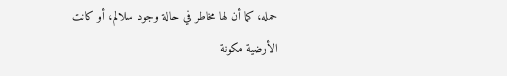حمله، كما أن لها مخاطر في حالة وجود سلالم، أو كانت الأرضية مكونة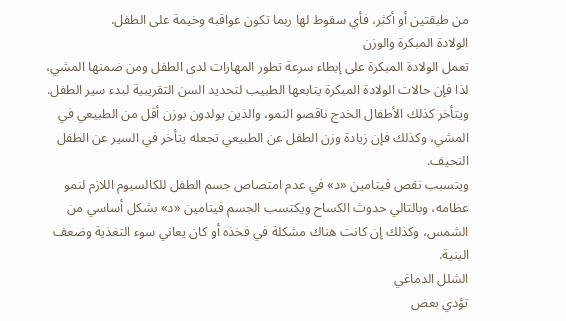من طبقتين أو أكثر، فأي سقوط لها ربما تكون عواقبه وخيمة على الطفل.
الولادة المبكرة والوزن
تعمل الولادة المبكرة على إبطاء سرعة تطور المهارات لدى الطفل ومن ضمنها المشي، لذا فإن حالات الولادة المبكرة يتابعها الطبيب لتحديد السن التقريبية لبدء سير الطفل.
ويتأخر كذلك الأطفال الخدج ناقصو النمو، والذين يولدون بوزن أقل من الطبيعي في المشي، وكذلك فإن زيادة وزن الطفل عن الطبيعي تجعله يتأخر في السير عن الطفل النحيف.
ويتسبب نقص فيتامين «د» في عدم امتصاص جسم الطفل للكالسيوم اللازم لنمو عظامه، وبالتالي حدوث الكساح ويكتسب الجسم فيتامين «د» بشكل أساسي من الشمس، وكذلك إن كانت هناك مشكلة في فخذه أو كان يعاني سوء التغذية وضعف البنية.
الشلل الدماغي
تؤدي بعض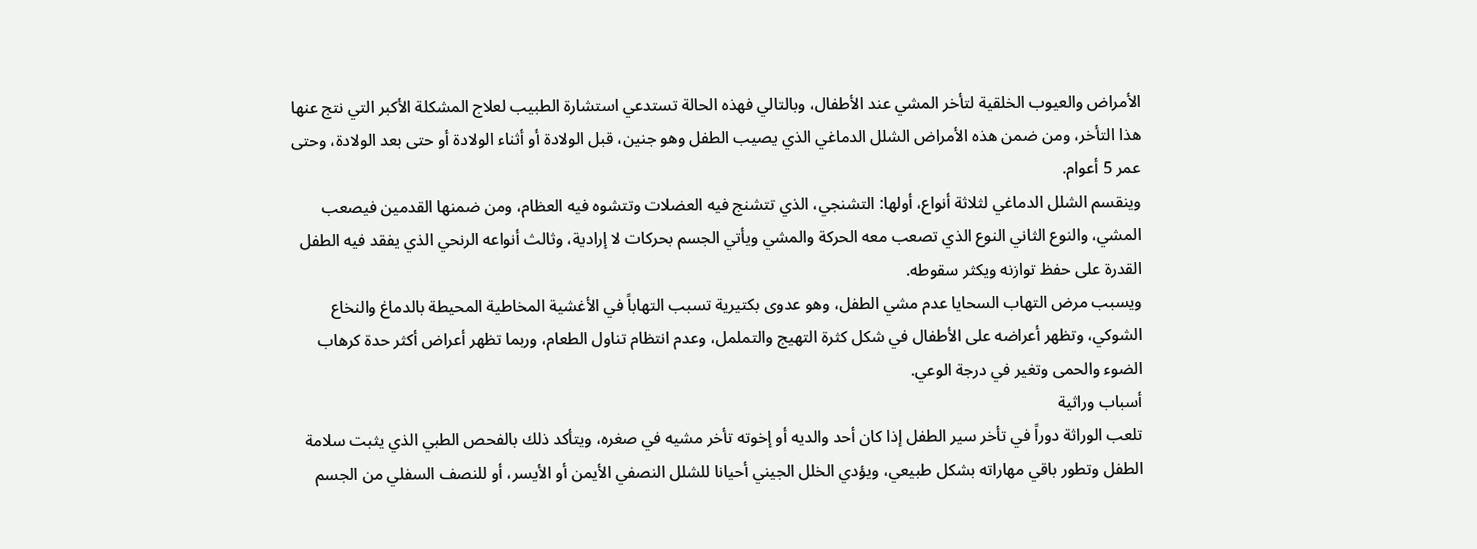الأمراض والعيوب الخلقية لتأخر المشي عند الأطفال، وبالتالي فهذه الحالة تستدعي استشارة الطبيب لعلاج المشكلة الأكبر التي نتج عنها هذا التأخر، ومن ضمن هذه الأمراض الشلل الدماغي الذي يصيب الطفل وهو جنين، قبل الولادة أو أثناء الولادة أو حتى بعد الولادة، وحتى عمر 5 أعوام.
وينقسم الشلل الدماغي لثلاثة أنواع، أولها: التشنجي، الذي تتشنج فيه العضلات وتتشوه فيه العظام، ومن ضمنها القدمين فيصعب المشي، والنوع الثاني النوع الذي تصعب معه الحركة والمشي ويأتي الجسم بحركات لا إرادية، وثالث أنواعه الرنحي الذي يفقد فيه الطفل القدرة على حفظ توازنه ويكثر سقوطه.
ويسبب مرض التهاب السحايا عدم مشي الطفل، وهو عدوى بكتيرية تسبب التهاباً في الأغشية المخاطية المحيطة بالدماغ والنخاع الشوكي، وتظهر أعراضه على الأطفال في شكل كثرة التهيج والتململ، وعدم انتظام تناول الطعام، وربما تظهر أعراض أكثر حدة كرهاب الضوء والحمى وتغير في درجة الوعي.
أسباب وراثية
تلعب الوراثة دوراً في تأخر سير الطفل إذا كان أحد والديه أو إخوته تأخر مشيه في صغره، ويتأكد ذلك بالفحص الطبي الذي يثبت سلامة الطفل وتطور باقي مهاراته بشكل طبيعي، ويؤدي الخلل الجيني أحيانا للشلل النصفي الأيمن أو الأيسر، أو للنصف السفلي من الجسم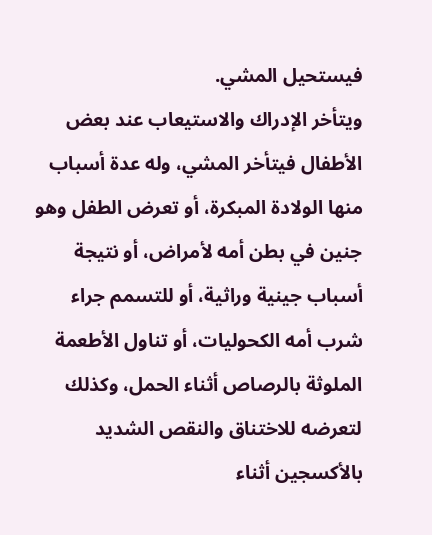فيستحيل المشي.
ويتأخر الإدراك والاستيعاب عند بعض الأطفال فيتأخر المشي، وله عدة أسباب منها الولادة المبكرة، أو تعرض الطفل وهو جنين في بطن أمه لأمراض، أو نتيجة أسباب جينية وراثية، أو للتسمم جراء شرب أمه الكحوليات، أو تناول الأطعمة الملوثة بالرصاص أثناء الحمل، وكذلك لتعرضه للاختناق والنقص الشديد بالأكسجين أثناء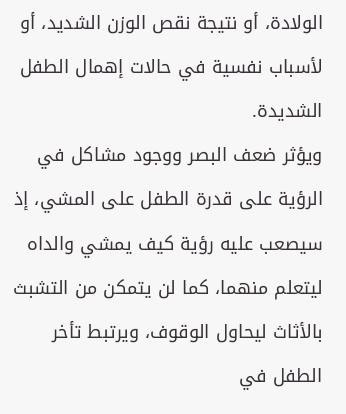الولادة، أو نتيجة نقص الوزن الشديد، أو لأسباب نفسية في حالات إهمال الطفل الشديدة.
ويؤثر ضعف البصر ووجود مشاكل في الرؤية على قدرة الطفل على المشي، إذ سيصعب عليه رؤية كيف يمشي والداه ليتعلم منهما، كما لن يتمكن من التشبث بالأثاث ليحاول الوقوف، ويرتبط تأخر الطفل في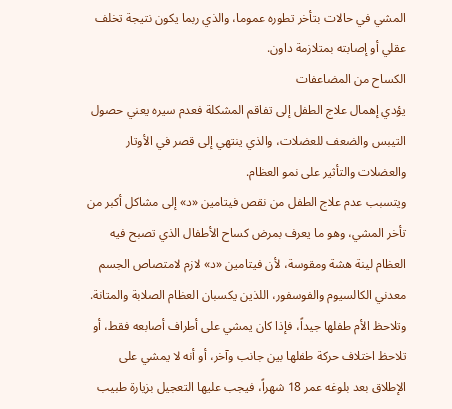المشي في حالات بتأخر تطوره عموما، والذي ربما يكون نتيجة تخلف عقلي أو إصابته بمتلازمة داون.
الكساح من المضاعفات
يؤدي إهمال علاج الطفل إلى تفاقم المشكلة فعدم سيره يعني حصول التيبس والضعف للعضلات، والذي ينتهي إلى قصر في الأوتار والعضلات والتأثير على نمو العظام.
ويتسبب عدم علاج الطفل من نقص فيتامين «د» إلى مشاكل أكبر من تأخر المشي، وهو ما يعرف بمرض كساح الأطفال الذي تصبح فيه العظام لينة هشة ومقوسة، لأن فيتامين «د» لازم لامتصاص الجسم معدني الكالسيوم والفوسفور، اللذين يكسبان العظام الصلابة والمتانة.
وتلاحظ الأم طفلها جيداً، فإذا كان يمشي على أطراف أصابعه فقط، أو تلاحظ اختلاف حركة طفلها بين جانب وآخر، أو أنه لا يمشي على الإطلاق بعد بلوغه عمر 18 شهراً، فيجب عليها التعجيل بزيارة طبيب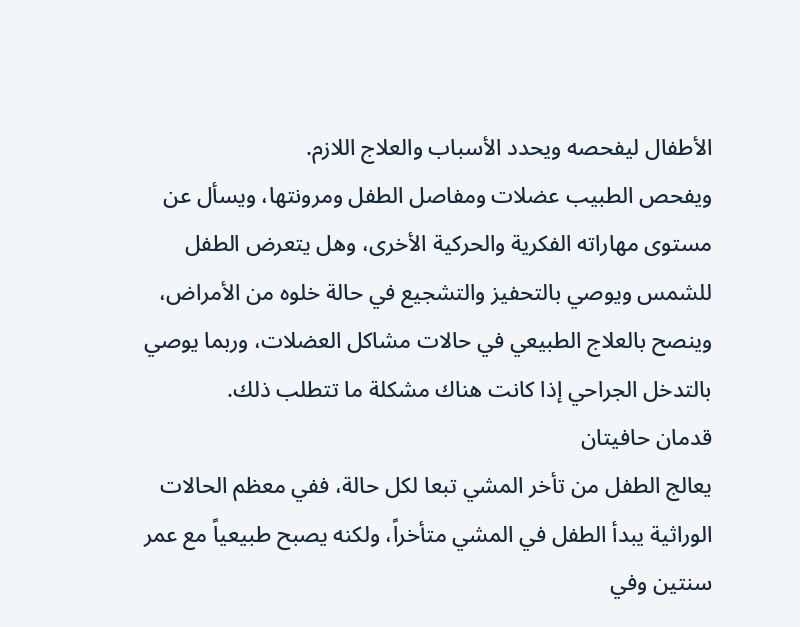الأطفال ليفحصه ويحدد الأسباب والعلاج اللازم.
ويفحص الطبيب عضلات ومفاصل الطفل ومرونتها، ويسأل عن مستوى مهاراته الفكرية والحركية الأخرى، وهل يتعرض الطفل للشمس ويوصي بالتحفيز والتشجيع في حالة خلوه من الأمراض، وينصح بالعلاج الطبيعي في حالات مشاكل العضلات، وربما يوصي بالتدخل الجراحي إذا كانت هناك مشكلة ما تتطلب ذلك.
قدمان حافيتان
يعالج الطفل من تأخر المشي تبعا لكل حالة، ففي معظم الحالات الوراثية يبدأ الطفل في المشي متأخراً، ولكنه يصبح طبيعياً مع عمر سنتين وفي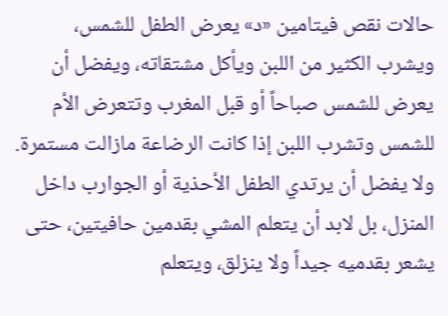حالات نقص فيتامين «د» يعرض الطفل للشمس، ويشرب الكثير من اللبن ويأكل مشتقاته، ويفضل أن يعرض للشمس صباحاً أو قبل المغرب وتتعرض الأم للشمس وتشرب اللبن إذا كانت الرضاعة مازالت مستمرة.
ولا يفضل أن يرتدي الطفل الأحذية أو الجوارب داخل المنزل، بل لابد أن يتعلم المشي بقدمين حافيتين، حتى يشعر بقدميه جيداً ولا ينزلق، ويتعلم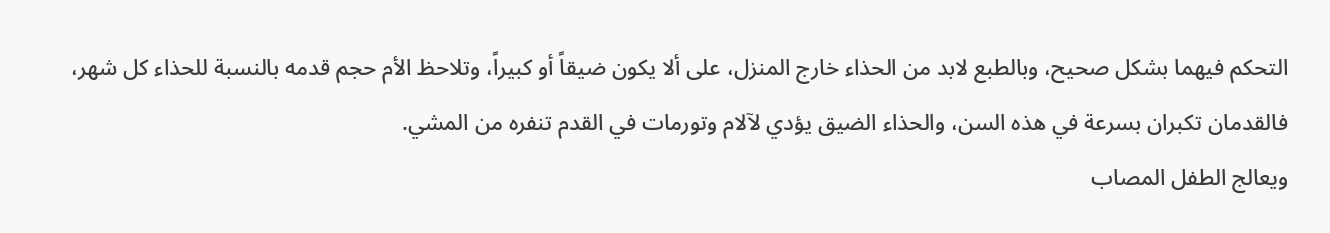التحكم فيهما بشكل صحيح، وبالطبع لابد من الحذاء خارج المنزل، على ألا يكون ضيقاً أو كبيراً، وتلاحظ الأم حجم قدمه بالنسبة للحذاء كل شهر، فالقدمان تكبران بسرعة في هذه السن، والحذاء الضيق يؤدي لآلام وتورمات في القدم تنفره من المشي.
ويعالج الطفل المصاب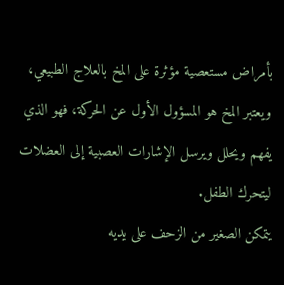بأمراض مستعصية مؤثرة على المخ بالعلاج الطبيعي، ويعتبر المخ هو المسؤول الأول عن الحركة، فهو الذي يفهم ويحلل ويرسل الإشارات العصبية إلى العضلات ليتحرك الطفل.
يتمكن الصغير من الزحف على يديه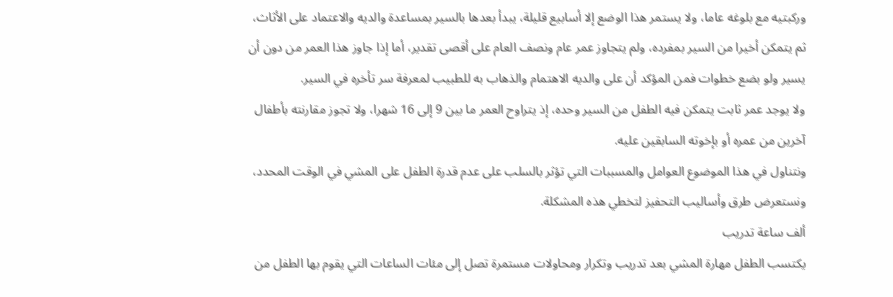وركبتيه مع بلوغه عاما، ولا يستمر هذا الوضع إلا أسابيع قليلة، يبدأ بعدها بالسير بمساعدة والديه والاعتماد على الأثاث، ثم يتمكن أخيرا من السير بمفرده، ولم يتجاوز عمر عام ونصف العام على أقصى تقدير، أما إذا جاوز هذا العمر من دون أن يسير ولو بضع خطوات فمن المؤكد أن على والديه الاهتمام والذهاب به للطبيب لمعرفة سر تأخره في السير.
ولا يوجد عمر ثابت يتمكن فيه الطفل من السير وحده، إذ يتراوح العمر ما بين 9 إلى 16 شهرا، ولا تجوز مقارنته بأطفال آخرين من عمره أو بإخوته السابقين عليه.
ونتناول في هذا الموضوع العوامل والمسببات التي تؤثر بالسلب على عدم قدرة الطفل على المشي في الوقت المحدد، ونستعرض طرق وأساليب التحفيز لتخطي هذه المشكلة.
ألف ساعة تدريب
يكتسب الطفل مهارة المشي بعد تدريب وتكرار ومحاولات مستمرة تصل إلى مئات الساعات التي يقوم بها الطفل من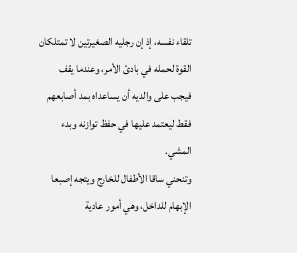تلقاء نفسه، إذ إن رجليه الصغيرتين لا تمتلكان القوة لحمله في بادئ الأمر، وعندما يقف فيجب على والديه أن يساعداه بمد أصابعهم فقط ليعتمد عليها في حفظ توازنه وبدء المشي.
وتنحني ساقا الأطفال للخارج ويتجه إصبعا الإبهام للداخل، وهي أمور عادية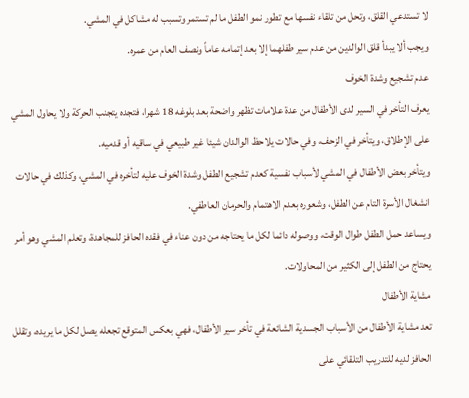لا تستدعي القلق، وتحل من تلقاء نفسها مع تطور نمو الطفل ما لم تستمر وتسبب له مشاكل في المشي.
ويجب ألا يبدأ قلق الوالدين من عدم سير طفلهما إلا بعد إتمامه عاماً ونصف العام من عمره.
عدم تشجيع وشدة الخوف
يعرف التأخر في السير لدى الأطفال من عدة علامات تظهر واضحة بعد بلوغه 18 شهرا، فتجده يتجنب الحركة ولا يحاول المشي على الإطلاق، ويتأخر في الزحف، وفي حالات يلاحظ الوالدان شيئا غير طبيعي في ساقيه أو قدميه.
ويتأخر بعض الأطفال في المشي لأسباب نفسية كعدم تشجيع الطفل وشدة الخوف عليه لتأخره في المشي، وكذلك في حالات انشغال الأسرة التام عن الطفل، وشعوره بعدم الاهتمام والحرمان العاطفي.
ويساعد حمل الطفل طوال الوقت، ووصوله دائما لكل ما يحتاجه من دون عناء في فقده الحافز للمجاهدة، وتعلم المشي وهو أمر يحتاج من الطفل إلى الكثير من المحاولات.
مشاية الأطفال
تعد مشاية الأطفال من الأسباب الجسدية الشائعة في تأخر سير الأطفال، فهي بعكس المتوقع تجعله يصل لكل ما يريده، وتقلل الحافز لديه للتدريب التلقائي على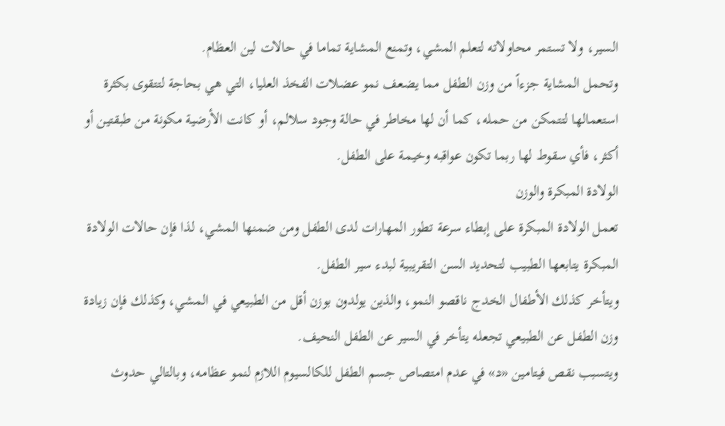السير، ولا تستمر محاولاته لتعلم المشي، وتمنع المشاية تماما في حالات لين العظام.
وتحمل المشاية جزءاً من وزن الطفل مما يضعف نمو عضلات الفخذ العليا، التي هي بحاجة لتتقوى بكثرة استعمالها لتتمكن من حمله، كما أن لها مخاطر في حالة وجود سلالم، أو كانت الأرضية مكونة من طبقتين أو أكثر، فأي سقوط لها ربما تكون عواقبه وخيمة على الطفل.
الولادة المبكرة والوزن
تعمل الولادة المبكرة على إبطاء سرعة تطور المهارات لدى الطفل ومن ضمنها المشي، لذا فإن حالات الولادة المبكرة يتابعها الطبيب لتحديد السن التقريبية لبدء سير الطفل.
ويتأخر كذلك الأطفال الخدج ناقصو النمو، والذين يولدون بوزن أقل من الطبيعي في المشي، وكذلك فإن زيادة وزن الطفل عن الطبيعي تجعله يتأخر في السير عن الطفل النحيف.
ويتسبب نقص فيتامين «د» في عدم امتصاص جسم الطفل للكالسيوم اللازم لنمو عظامه، وبالتالي حدوث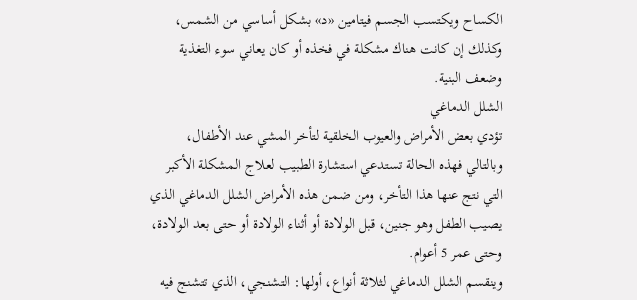الكساح ويكتسب الجسم فيتامين «د» بشكل أساسي من الشمس، وكذلك إن كانت هناك مشكلة في فخذه أو كان يعاني سوء التغذية وضعف البنية.
الشلل الدماغي
تؤدي بعض الأمراض والعيوب الخلقية لتأخر المشي عند الأطفال، وبالتالي فهذه الحالة تستدعي استشارة الطبيب لعلاج المشكلة الأكبر التي نتج عنها هذا التأخر، ومن ضمن هذه الأمراض الشلل الدماغي الذي يصيب الطفل وهو جنين، قبل الولادة أو أثناء الولادة أو حتى بعد الولادة، وحتى عمر 5 أعوام.
وينقسم الشلل الدماغي لثلاثة أنواع، أولها: التشنجي، الذي تتشنج فيه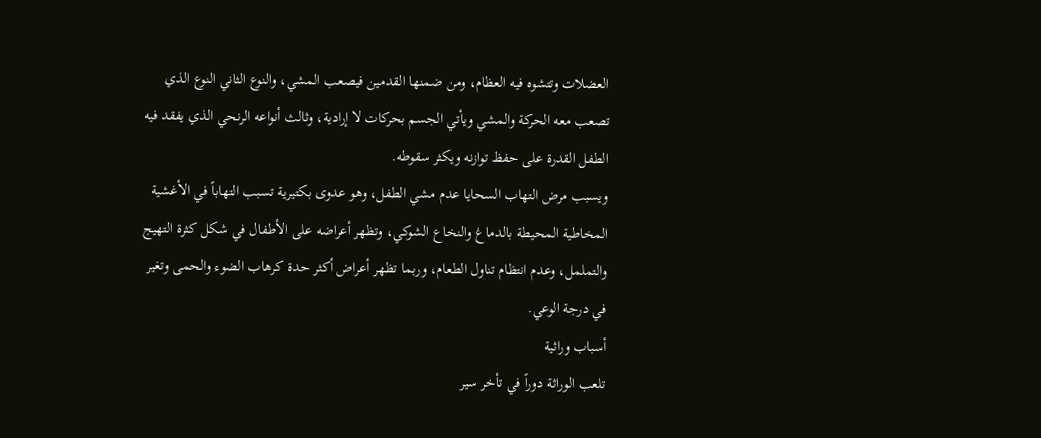العضلات وتتشوه فيه العظام، ومن ضمنها القدمين فيصعب المشي، والنوع الثاني النوع الذي تصعب معه الحركة والمشي ويأتي الجسم بحركات لا إرادية، وثالث أنواعه الرنحي الذي يفقد فيه الطفل القدرة على حفظ توازنه ويكثر سقوطه.
ويسبب مرض التهاب السحايا عدم مشي الطفل، وهو عدوى بكتيرية تسبب التهاباً في الأغشية المخاطية المحيطة بالدماغ والنخاع الشوكي، وتظهر أعراضه على الأطفال في شكل كثرة التهيج والتململ، وعدم انتظام تناول الطعام، وربما تظهر أعراض أكثر حدة كرهاب الضوء والحمى وتغير في درجة الوعي.
أسباب وراثية
تلعب الوراثة دوراً في تأخر سير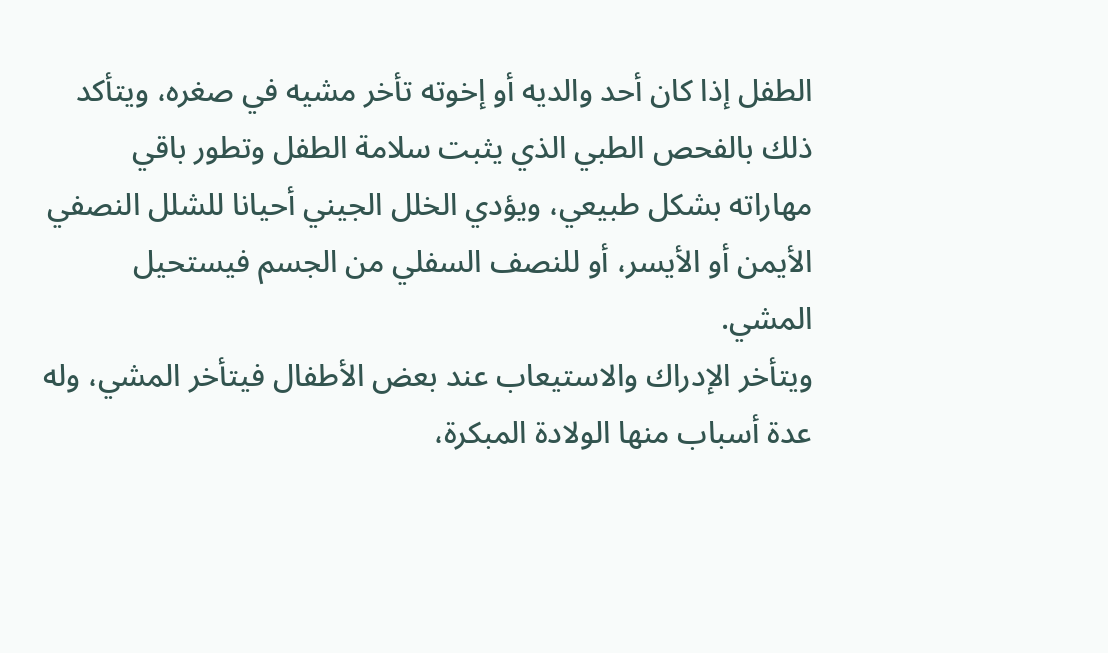الطفل إذا كان أحد والديه أو إخوته تأخر مشيه في صغره، ويتأكد ذلك بالفحص الطبي الذي يثبت سلامة الطفل وتطور باقي مهاراته بشكل طبيعي، ويؤدي الخلل الجيني أحيانا للشلل النصفي الأيمن أو الأيسر، أو للنصف السفلي من الجسم فيستحيل المشي.
ويتأخر الإدراك والاستيعاب عند بعض الأطفال فيتأخر المشي، وله عدة أسباب منها الولادة المبكرة،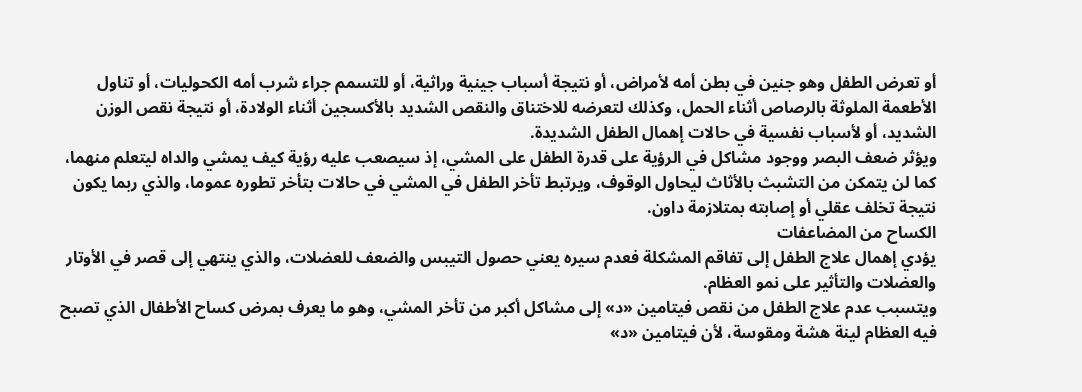أو تعرض الطفل وهو جنين في بطن أمه لأمراض، أو نتيجة أسباب جينية وراثية، أو للتسمم جراء شرب أمه الكحوليات، أو تناول الأطعمة الملوثة بالرصاص أثناء الحمل، وكذلك لتعرضه للاختناق والنقص الشديد بالأكسجين أثناء الولادة، أو نتيجة نقص الوزن الشديد، أو لأسباب نفسية في حالات إهمال الطفل الشديدة.
ويؤثر ضعف البصر ووجود مشاكل في الرؤية على قدرة الطفل على المشي، إذ سيصعب عليه رؤية كيف يمشي والداه ليتعلم منهما، كما لن يتمكن من التشبث بالأثاث ليحاول الوقوف، ويرتبط تأخر الطفل في المشي في حالات بتأخر تطوره عموما، والذي ربما يكون نتيجة تخلف عقلي أو إصابته بمتلازمة داون.
الكساح من المضاعفات
يؤدي إهمال علاج الطفل إلى تفاقم المشكلة فعدم سيره يعني حصول التيبس والضعف للعضلات، والذي ينتهي إلى قصر في الأوتار والعضلات والتأثير على نمو العظام.
ويتسبب عدم علاج الطفل من نقص فيتامين «د» إلى مشاكل أكبر من تأخر المشي، وهو ما يعرف بمرض كساح الأطفال الذي تصبح فيه العظام لينة هشة ومقوسة، لأن فيتامين «د»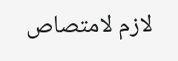لازم لامتصاص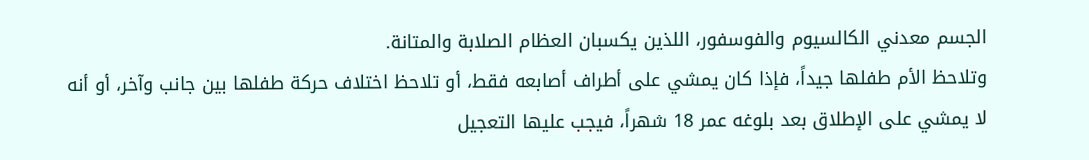الجسم معدني الكالسيوم والفوسفور، اللذين يكسبان العظام الصلابة والمتانة.
وتلاحظ الأم طفلها جيداً، فإذا كان يمشي على أطراف أصابعه فقط، أو تلاحظ اختلاف حركة طفلها بين جانب وآخر، أو أنه لا يمشي على الإطلاق بعد بلوغه عمر 18 شهراً، فيجب عليها التعجيل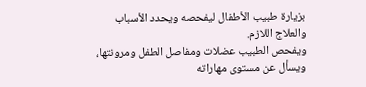بزيارة طبيب الأطفال ليفحصه ويحدد الأسباب والعلاج اللازم.
ويفحص الطبيب عضلات ومفاصل الطفل ومرونتها، ويسأل عن مستوى مهاراته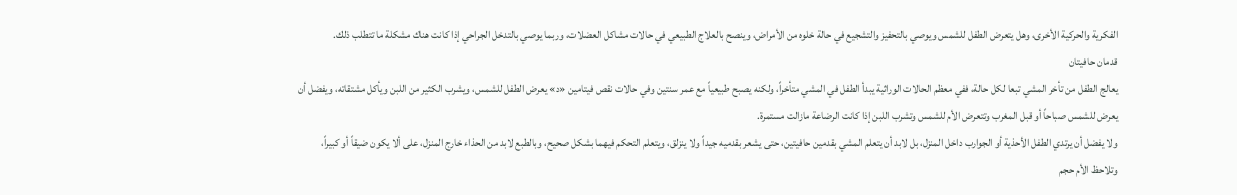الفكرية والحركية الأخرى، وهل يتعرض الطفل للشمس ويوصي بالتحفيز والتشجيع في حالة خلوه من الأمراض، وينصح بالعلاج الطبيعي في حالات مشاكل العضلات، وربما يوصي بالتدخل الجراحي إذا كانت هناك مشكلة ما تتطلب ذلك.
قدمان حافيتان
يعالج الطفل من تأخر المشي تبعا لكل حالة، ففي معظم الحالات الوراثية يبدأ الطفل في المشي متأخراً، ولكنه يصبح طبيعياً مع عمر سنتين وفي حالات نقص فيتامين «د» يعرض الطفل للشمس، ويشرب الكثير من اللبن ويأكل مشتقاته، ويفضل أن يعرض للشمس صباحاً أو قبل المغرب وتتعرض الأم للشمس وتشرب اللبن إذا كانت الرضاعة مازالت مستمرة.
ولا يفضل أن يرتدي الطفل الأحذية أو الجوارب داخل المنزل، بل لابد أن يتعلم المشي بقدمين حافيتين، حتى يشعر بقدميه جيداً ولا ينزلق، ويتعلم التحكم فيهما بشكل صحيح، وبالطبع لابد من الحذاء خارج المنزل، على ألا يكون ضيقاً أو كبيراً، وتلاحظ الأم حجم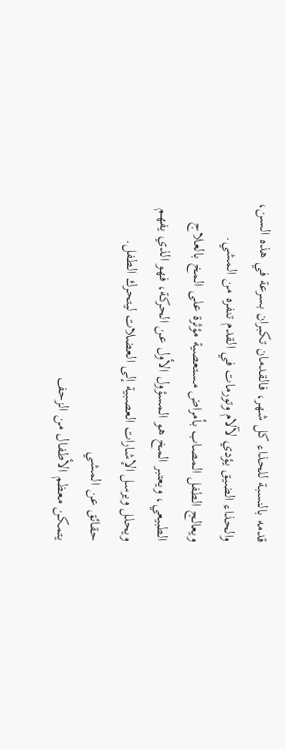قدمه بالنسبة للحذاء كل شهر، فالقدمان تكبران بسرعة في هذه السن، والحذاء الضيق يؤدي لآلام وتورمات في القدم تنفره من المشي.
ويعالج الطفل المصاب بأمراض مستعصية مؤثرة على المخ بالعلاج الطبيعي، ويعتبر المخ هو المسؤول الأول عن الحركة، فهو الذي يفهم ويحلل ويرسل الإشارات العصبية إلى العضلات ليتحرك الطفل.
حقائق عن المشي
يتمكن معظم الأطفال من الزحف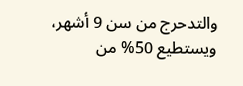والتدحرج من سن 9 أشهر، ويستطيع 50% من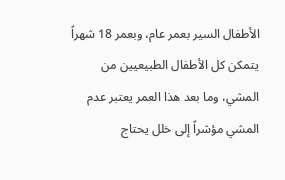الأطفال السير بعمر عام، وبعمر 18 شهراً يتمكن كل الأطفال الطبيعيين من المشي، وما بعد هذا العمر يعتبر عدم المشي مؤشراً إلى خلل يحتاج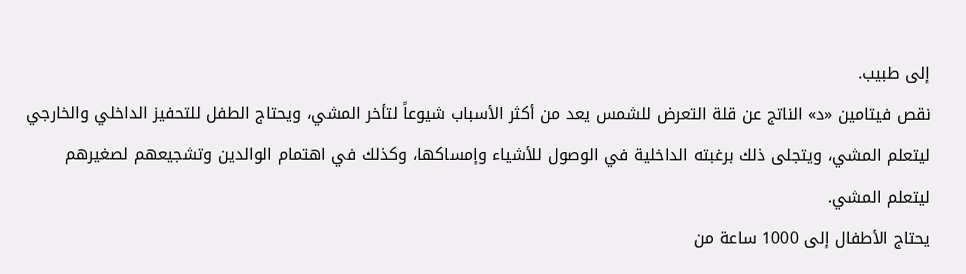إلى طبيب.
نقص فيتامين «د» الناتج عن قلة التعرض للشمس يعد من أكثر الأسباب شيوعاً لتأخر المشي، ويحتاج الطفل للتحفيز الداخلي والخارجي ليتعلم المشي، ويتجلى ذلك برغبته الداخلية في الوصول للأشياء وإمساكها، وكذلك في اهتمام الوالدين وتشجيعهم لصغيرهم ليتعلم المشي.
يحتاج الأطفال إلى 1000 ساعة من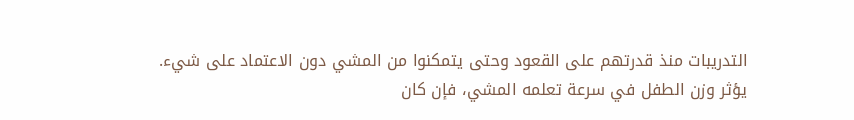التدريبات منذ قدرتهم على القعود وحتى يتمكنوا من المشي دون الاعتماد على شيء.
يؤثر وزن الطفل في سرعة تعلمه المشي، فإن كان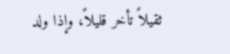ثقيلاً تأخر قليلاً، وإذا ولد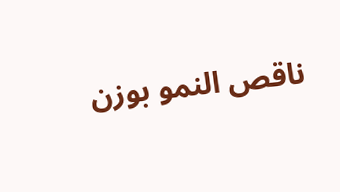ناقص النمو بوزن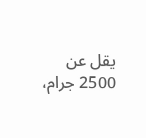يقل عن 2500 جرام،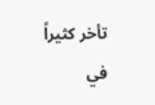تأخر كثيراً في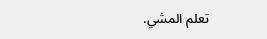تعلم المشي.